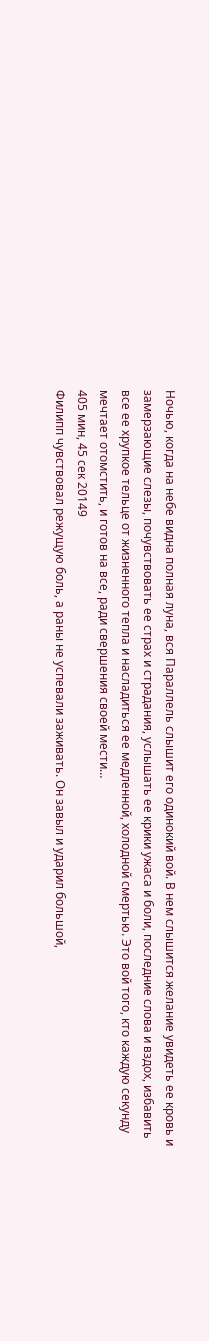Ночью, когда на небе видна полная луна, вся Параллель слышит его одинокий вой. В нем слышится желание увидеть ее кровь и замерзающие слезы, почувствовать ее страх и страдания, услышать ее крики ужаса и боли, последние слова и вздох, избавить все ее хрупкое тельце от жизненного тепла и насладиться ее медленной, холодной смертью. Это вой того, кто каждую секунду мечтает отомстить, и готов на все, ради свершения своей мести…
405 мин, 45 сек 20149
Филипп чувствовал режущую боль, а раны не успевали заживать. Он завыл и ударил большой,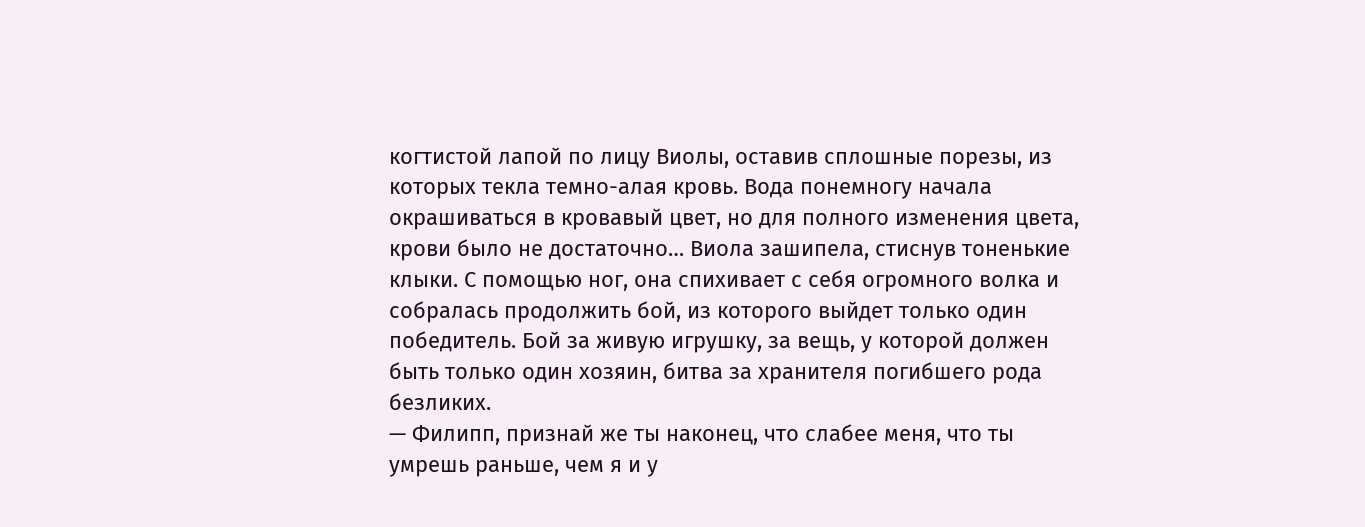когтистой лапой по лицу Виолы, оставив сплошные порезы, из которых текла темно-алая кровь. Вода понемногу начала окрашиваться в кровавый цвет, но для полного изменения цвета, крови было не достаточно… Виола зашипела, стиснув тоненькие клыки. С помощью ног, она спихивает с себя огромного волка и собралась продолжить бой, из которого выйдет только один победитель. Бой за живую игрушку, за вещь, у которой должен быть только один хозяин, битва за хранителя погибшего рода безликих.
— Филипп, признай же ты наконец, что слабее меня, что ты умрешь раньше, чем я и у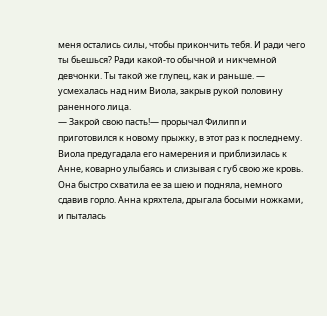меня остались силы, чтобы прикончить тебя. И ради чего ты бьешься? Ради какой-то обычной и никчемной девчонки. Ты такой же глупец, как и раньше. — усмехалась над ним Виола, закрыв рукой половину раненного лица.
— Закрой свою пасть!— прорычал Филипп и приготовился к новому прыжку, в этот раз к последнему. Виола предугадала его намерения и приблизилась к Анне, коварно улыбаясь и слизывая с губ свою же кровь. Она быстро схватила ее за шею и подняла, немного сдавив горло. Анна кряхтела, дрыгала босыми ножками, и пыталась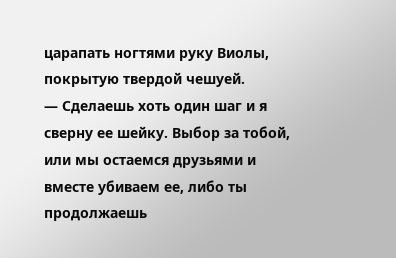царапать ногтями руку Виолы, покрытую твердой чешуей.
— Сделаешь хоть один шаг и я сверну ее шейку. Выбор за тобой, или мы остаемся друзьями и вместе убиваем ее, либо ты продолжаешь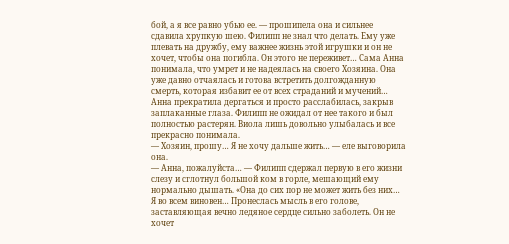бой, а я все равно убью ее. — прошипела она и сильнее сдавила хрупкую шею. Филипп не знал что делать. Ему уже плевать на дружбу, ему важнее жизнь этой игрушки и он не хочет, чтобы она погибла. Он этого не переживет… Сама Анна понимала, что умрет и не надеялась на своего Хозяина. Она уже давно отчаялась и готова встретить долгожданную смерть, которая избавит ее от всех страданий и мучений… Анна прекратила дергаться и просто расслабилась, закрыв заплаканные глаза. Филипп не ожидал от нее такого и был полностью растерян. Виола лишь довольно улыбалась и все прекрасно понимала.
— Хозяин, прошу… Я не хочу дальше жить… — еле выговорила она.
— Анна, пожалуйста… — Филипп сдержал первую в его жизни слезу и сглотнул большой ком в горле, мешающий ему нормально дышать. «Она до сих пор не может жить без них… Я во всем виновен… Пронеслась мысль в его голове, заставляющая вечно ледяное сердце сильно заболеть. Он не хочет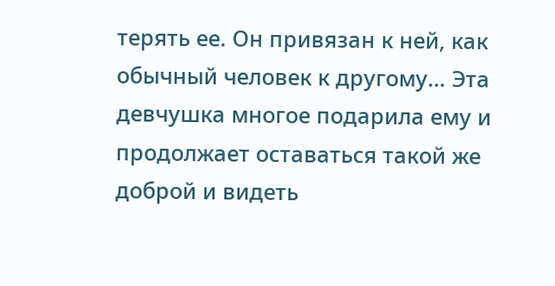терять ее. Он привязан к ней, как обычный человек к другому… Эта девчушка многое подарила ему и продолжает оставаться такой же доброй и видеть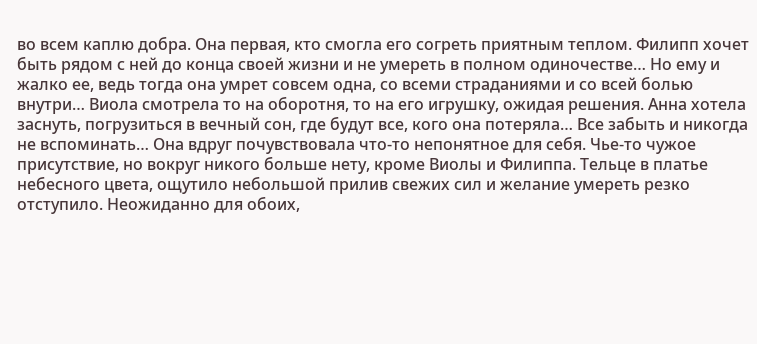во всем каплю добра. Она первая, кто смогла его согреть приятным теплом. Филипп хочет быть рядом с ней до конца своей жизни и не умереть в полном одиночестве… Но ему и жалко ее, ведь тогда она умрет совсем одна, со всеми страданиями и со всей болью внутри… Виола смотрела то на оборотня, то на его игрушку, ожидая решения. Анна хотела заснуть, погрузиться в вечный сон, где будут все, кого она потеряла… Все забыть и никогда не вспоминать… Она вдруг почувствовала что-то непонятное для себя. Чье-то чужое присутствие, но вокруг никого больше нету, кроме Виолы и Филиппа. Тельце в платье небесного цвета, ощутило небольшой прилив свежих сил и желание умереть резко отступило. Неожиданно для обоих,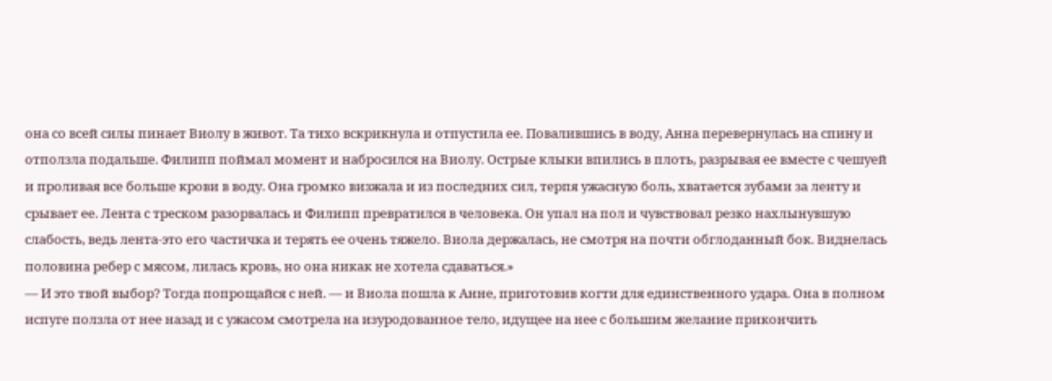она со всей силы пинает Виолу в живот. Та тихо вскрикнула и отпустила ее. Повалившись в воду, Анна перевернулась на спину и отползла подальше. Филипп поймал момент и набросился на Виолу. Острые клыки впились в плоть, разрывая ее вместе с чешуей и проливая все больше крови в воду. Она громко визжала и из последних сил, терпя ужасную боль, хватается зубами за ленту и срывает ее. Лента с треском разорвалась и Филипп превратился в человека. Он упал на пол и чувствовал резко нахлынувшую слабость, ведь лента-это его частичка и терять ее очень тяжело. Виола держалась, не смотря на почти обглоданный бок. Виднелась половина ребер с мясом, лилась кровь, но она никак не хотела сдаваться.»
— И это твой выбор? Тогда попрощайся с ней. — и Виола пошла к Анне, приготовив когти для единственного удара. Она в полном испуге ползла от нее назад и с ужасом смотрела на изуродованное тело, идущее на нее с большим желание прикончить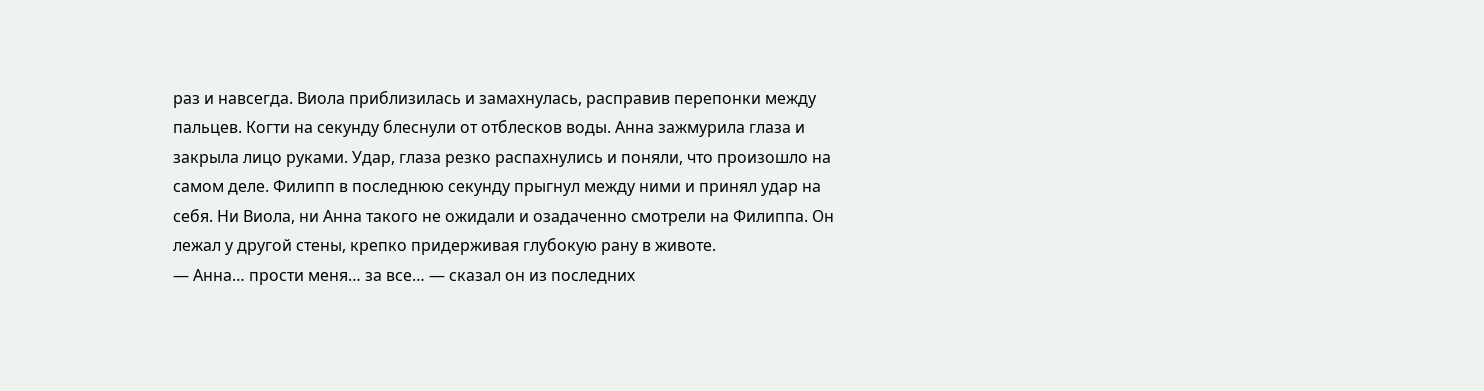раз и навсегда. Виола приблизилась и замахнулась, расправив перепонки между пальцев. Когти на секунду блеснули от отблесков воды. Анна зажмурила глаза и закрыла лицо руками. Удар, глаза резко распахнулись и поняли, что произошло на самом деле. Филипп в последнюю секунду прыгнул между ними и принял удар на себя. Ни Виола, ни Анна такого не ожидали и озадаченно смотрели на Филиппа. Он лежал у другой стены, крепко придерживая глубокую рану в животе.
— Анна… прости меня… за все… — сказал он из последних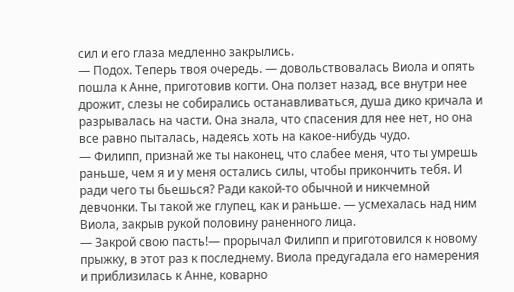сил и его глаза медленно закрылись.
— Подох. Теперь твоя очередь. — довольствовалась Виола и опять пошла к Анне, приготовив когти. Она ползет назад, все внутри нее дрожит, слезы не собирались останавливаться, душа дико кричала и разрывалась на части. Она знала, что спасения для нее нет, но она все равно пыталась, надеясь хоть на какое-нибудь чудо.
— Филипп, признай же ты наконец, что слабее меня, что ты умрешь раньше, чем я и у меня остались силы, чтобы прикончить тебя. И ради чего ты бьешься? Ради какой-то обычной и никчемной девчонки. Ты такой же глупец, как и раньше. — усмехалась над ним Виола, закрыв рукой половину раненного лица.
— Закрой свою пасть!— прорычал Филипп и приготовился к новому прыжку, в этот раз к последнему. Виола предугадала его намерения и приблизилась к Анне, коварно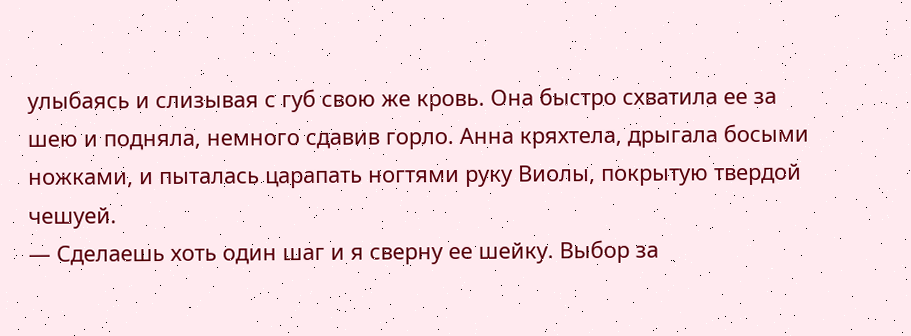улыбаясь и слизывая с губ свою же кровь. Она быстро схватила ее за шею и подняла, немного сдавив горло. Анна кряхтела, дрыгала босыми ножками, и пыталась царапать ногтями руку Виолы, покрытую твердой чешуей.
— Сделаешь хоть один шаг и я сверну ее шейку. Выбор за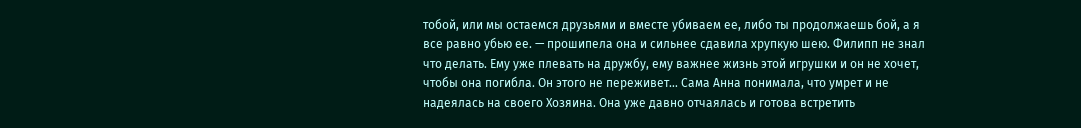тобой, или мы остаемся друзьями и вместе убиваем ее, либо ты продолжаешь бой, а я все равно убью ее. — прошипела она и сильнее сдавила хрупкую шею. Филипп не знал что делать. Ему уже плевать на дружбу, ему важнее жизнь этой игрушки и он не хочет, чтобы она погибла. Он этого не переживет… Сама Анна понимала, что умрет и не надеялась на своего Хозяина. Она уже давно отчаялась и готова встретить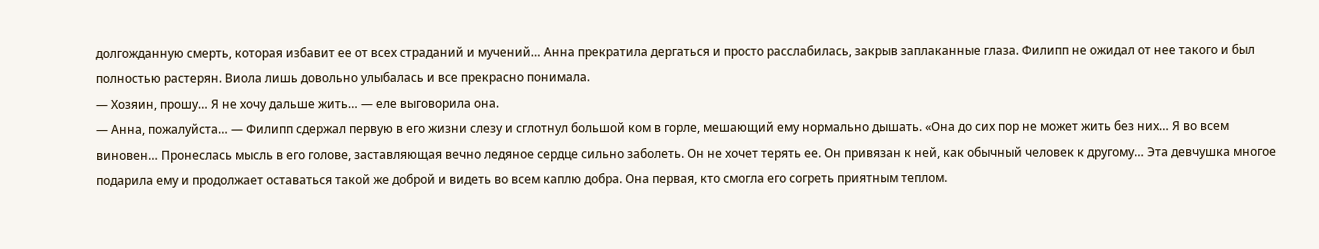долгожданную смерть, которая избавит ее от всех страданий и мучений… Анна прекратила дергаться и просто расслабилась, закрыв заплаканные глаза. Филипп не ожидал от нее такого и был полностью растерян. Виола лишь довольно улыбалась и все прекрасно понимала.
— Хозяин, прошу… Я не хочу дальше жить… — еле выговорила она.
— Анна, пожалуйста… — Филипп сдержал первую в его жизни слезу и сглотнул большой ком в горле, мешающий ему нормально дышать. «Она до сих пор не может жить без них… Я во всем виновен… Пронеслась мысль в его голове, заставляющая вечно ледяное сердце сильно заболеть. Он не хочет терять ее. Он привязан к ней, как обычный человек к другому… Эта девчушка многое подарила ему и продолжает оставаться такой же доброй и видеть во всем каплю добра. Она первая, кто смогла его согреть приятным теплом.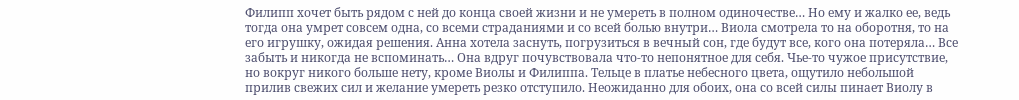Филипп хочет быть рядом с ней до конца своей жизни и не умереть в полном одиночестве… Но ему и жалко ее, ведь тогда она умрет совсем одна, со всеми страданиями и со всей болью внутри… Виола смотрела то на оборотня, то на его игрушку, ожидая решения. Анна хотела заснуть, погрузиться в вечный сон, где будут все, кого она потеряла… Все забыть и никогда не вспоминать… Она вдруг почувствовала что-то непонятное для себя. Чье-то чужое присутствие, но вокруг никого больше нету, кроме Виолы и Филиппа. Тельце в платье небесного цвета, ощутило небольшой прилив свежих сил и желание умереть резко отступило. Неожиданно для обоих, она со всей силы пинает Виолу в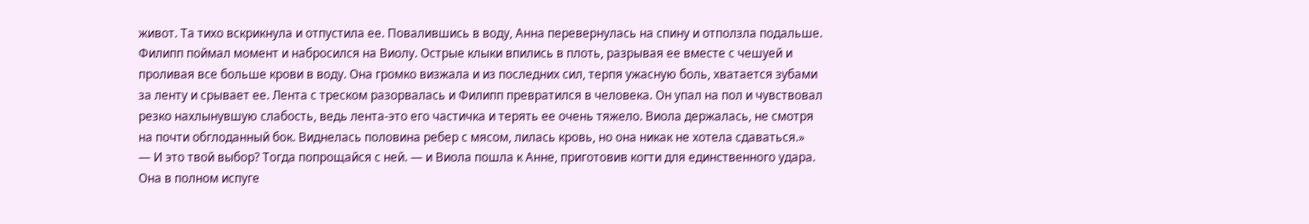живот. Та тихо вскрикнула и отпустила ее. Повалившись в воду, Анна перевернулась на спину и отползла подальше. Филипп поймал момент и набросился на Виолу. Острые клыки впились в плоть, разрывая ее вместе с чешуей и проливая все больше крови в воду. Она громко визжала и из последних сил, терпя ужасную боль, хватается зубами за ленту и срывает ее. Лента с треском разорвалась и Филипп превратился в человека. Он упал на пол и чувствовал резко нахлынувшую слабость, ведь лента-это его частичка и терять ее очень тяжело. Виола держалась, не смотря на почти обглоданный бок. Виднелась половина ребер с мясом, лилась кровь, но она никак не хотела сдаваться.»
— И это твой выбор? Тогда попрощайся с ней. — и Виола пошла к Анне, приготовив когти для единственного удара. Она в полном испуге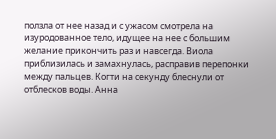ползла от нее назад и с ужасом смотрела на изуродованное тело, идущее на нее с большим желание прикончить раз и навсегда. Виола приблизилась и замахнулась, расправив перепонки между пальцев. Когти на секунду блеснули от отблесков воды. Анна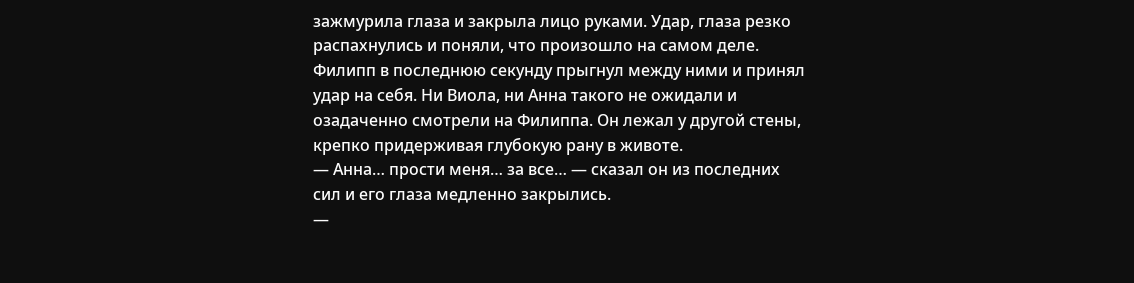зажмурила глаза и закрыла лицо руками. Удар, глаза резко распахнулись и поняли, что произошло на самом деле. Филипп в последнюю секунду прыгнул между ними и принял удар на себя. Ни Виола, ни Анна такого не ожидали и озадаченно смотрели на Филиппа. Он лежал у другой стены, крепко придерживая глубокую рану в животе.
— Анна… прости меня… за все… — сказал он из последних сил и его глаза медленно закрылись.
—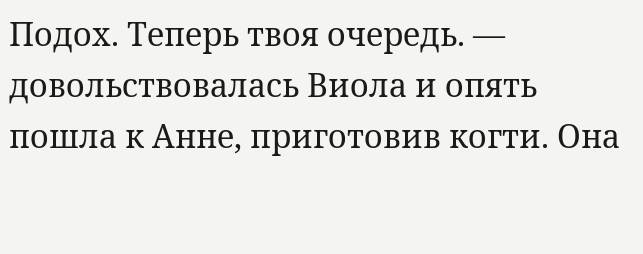Подох. Теперь твоя очередь. — довольствовалась Виола и опять пошла к Анне, приготовив когти. Она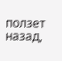ползет назад,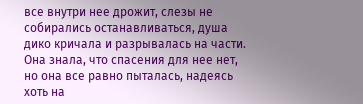все внутри нее дрожит, слезы не собирались останавливаться, душа дико кричала и разрывалась на части. Она знала, что спасения для нее нет, но она все равно пыталась, надеясь хоть на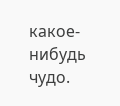какое-нибудь чудо.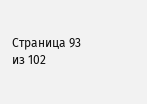Страница 93 из 102